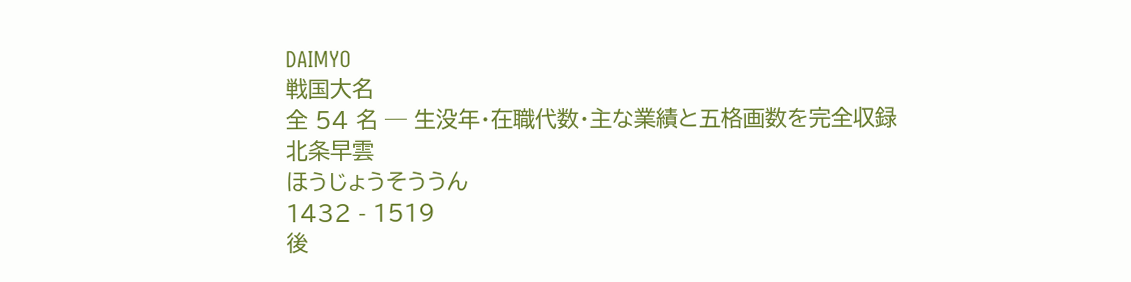DAIMYO
戦国大名
全 54 名 ─ 生没年・在職代数・主な業績と五格画数を完全収録
北条早雲
ほうじょうそううん
1432 - 1519
後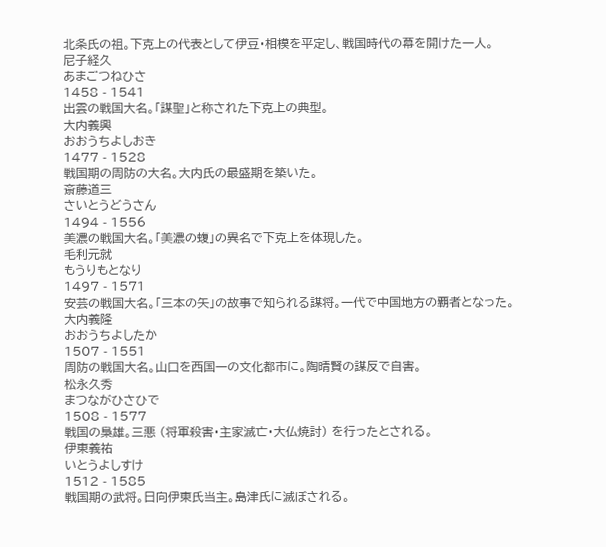北条氏の祖。下克上の代表として伊豆・相模を平定し、戦国時代の幕を開けた一人。
尼子経久
あまごつねひさ
1458 - 1541
出雲の戦国大名。「謀聖」と称された下克上の典型。
大内義興
おおうちよしおき
1477 - 1528
戦国期の周防の大名。大内氏の最盛期を築いた。
斎藤道三
さいとうどうさん
1494 - 1556
美濃の戦国大名。「美濃の蝮」の異名で下克上を体現した。
毛利元就
もうりもとなり
1497 - 1571
安芸の戦国大名。「三本の矢」の故事で知られる謀将。一代で中国地方の覇者となった。
大内義隆
おおうちよしたか
1507 - 1551
周防の戦国大名。山口を西国一の文化都市に。陶晴賢の謀反で自害。
松永久秀
まつながひさひで
1508 - 1577
戦国の梟雄。三悪 (将軍殺害・主家滅亡・大仏焼討) を行ったとされる。
伊東義祐
いとうよしすけ
1512 - 1585
戦国期の武将。日向伊東氏当主。島津氏に滅ぼされる。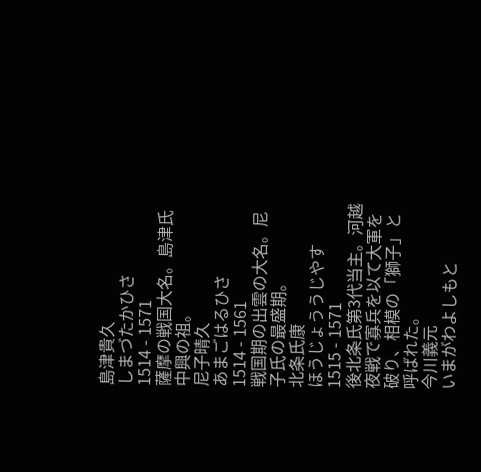島津貴久
しまづたかひさ
1514 - 1571
薩摩の戦国大名。島津氏中興の祖。
尼子晴久
あまごはるひさ
1514 - 1561
戦国期の出雲の大名。尼子氏の最盛期。
北条氏康
ほうじょううじやす
1515 - 1571
後北条氏第3代当主。河越夜戦で寡兵を以て大軍を破り、相模の「獅子」と呼ばれた。
今川義元
いまがわよしもと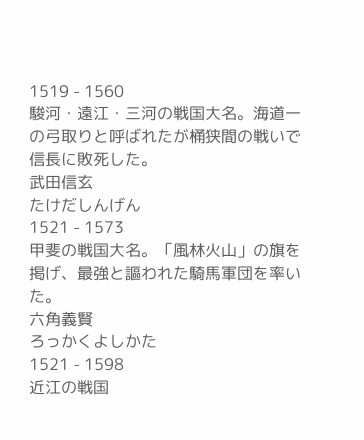1519 - 1560
駿河・遠江・三河の戦国大名。海道一の弓取りと呼ばれたが桶狭間の戦いで信長に敗死した。
武田信玄
たけだしんげん
1521 - 1573
甲斐の戦国大名。「風林火山」の旗を掲げ、最強と謳われた騎馬軍団を率いた。
六角義賢
ろっかくよしかた
1521 - 1598
近江の戦国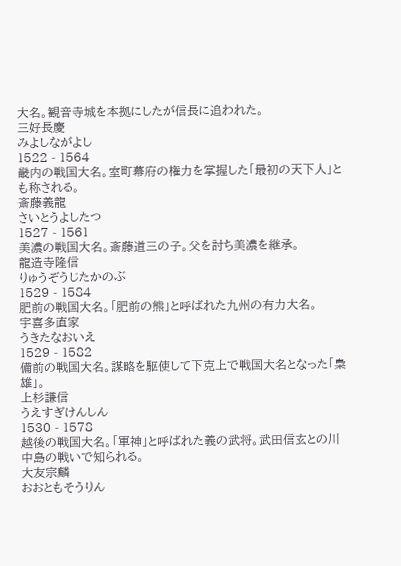大名。観音寺城を本拠にしたが信長に追われた。
三好長慶
みよしながよし
1522 - 1564
畿内の戦国大名。室町幕府の権力を掌握した「最初の天下人」とも称される。
斎藤義龍
さいとうよしたつ
1527 - 1561
美濃の戦国大名。斎藤道三の子。父を討ち美濃を継承。
龍造寺隆信
りゅうぞうじたかのぶ
1529 - 1584
肥前の戦国大名。「肥前の熊」と呼ばれた九州の有力大名。
宇喜多直家
うきたなおいえ
1529 - 1582
備前の戦国大名。謀略を駆使して下克上で戦国大名となった「梟雄」。
上杉謙信
うえすぎけんしん
1530 - 1578
越後の戦国大名。「軍神」と呼ばれた義の武将。武田信玄との川中島の戦いで知られる。
大友宗麟
おおともそうりん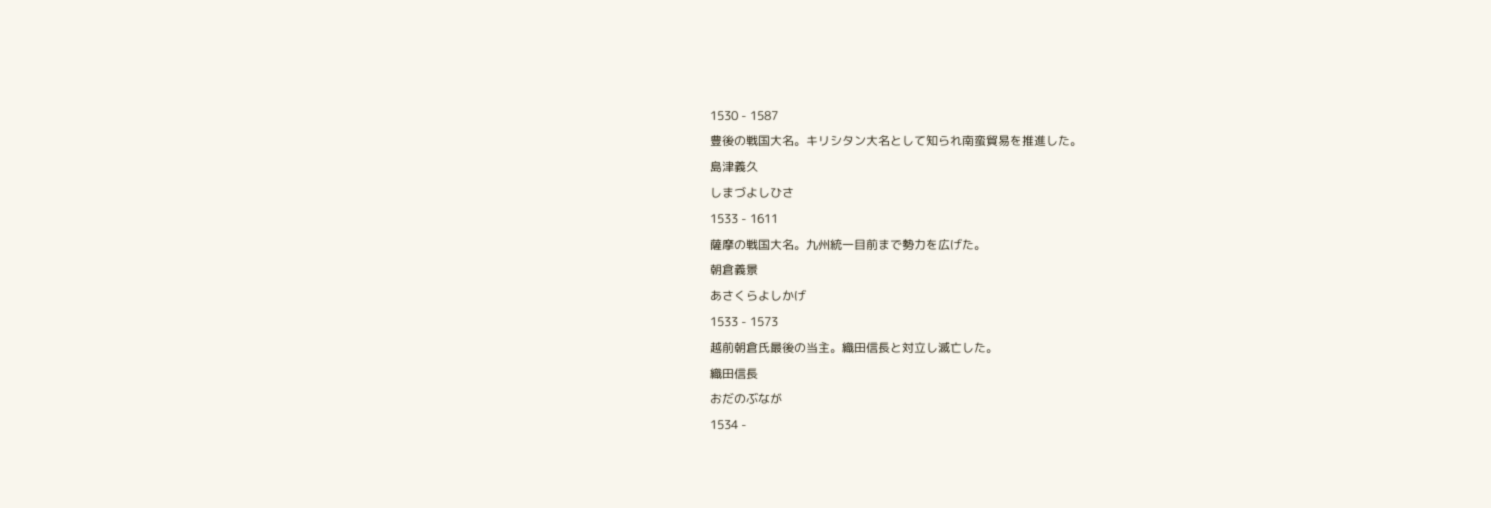1530 - 1587
豊後の戦国大名。キリシタン大名として知られ南蛮貿易を推進した。
島津義久
しまづよしひさ
1533 - 1611
薩摩の戦国大名。九州統一目前まで勢力を広げた。
朝倉義景
あさくらよしかげ
1533 - 1573
越前朝倉氏最後の当主。織田信長と対立し滅亡した。
織田信長
おだのぶなが
1534 -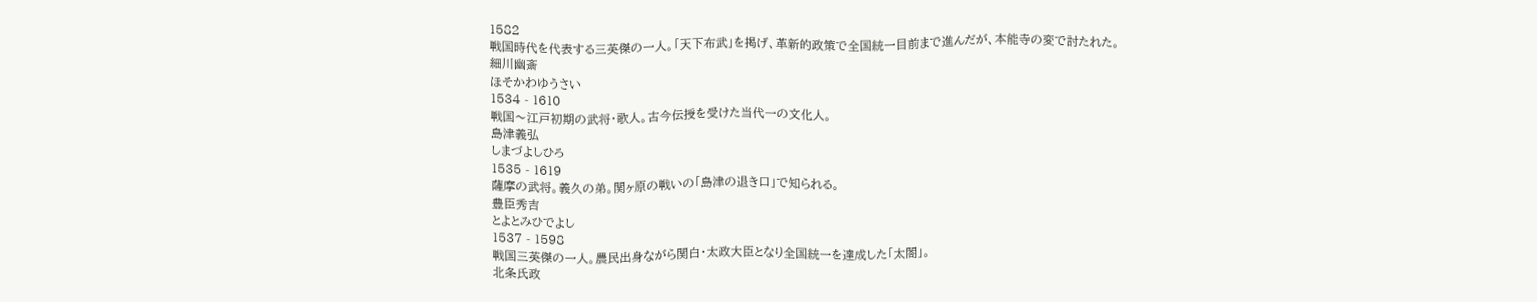1582
戦国時代を代表する三英傑の一人。「天下布武」を掲げ、革新的政策で全国統一目前まで進んだが、本能寺の変で討たれた。
細川幽斎
ほそかわゆうさい
1534 - 1610
戦国〜江戸初期の武将・歌人。古今伝授を受けた当代一の文化人。
島津義弘
しまづよしひろ
1535 - 1619
薩摩の武将。義久の弟。関ヶ原の戦いの「島津の退き口」で知られる。
豊臣秀吉
とよとみひでよし
1537 - 1598
戦国三英傑の一人。農民出身ながら関白・太政大臣となり全国統一を達成した「太閤」。
北条氏政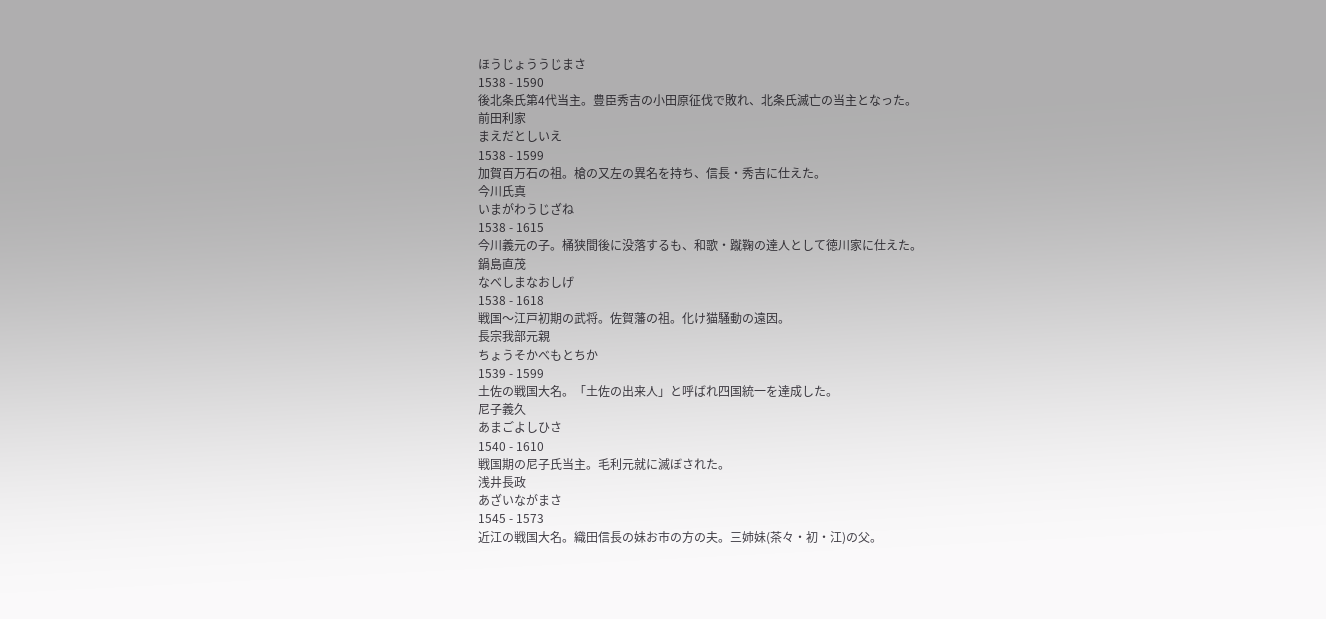ほうじょううじまさ
1538 - 1590
後北条氏第4代当主。豊臣秀吉の小田原征伐で敗れ、北条氏滅亡の当主となった。
前田利家
まえだとしいえ
1538 - 1599
加賀百万石の祖。槍の又左の異名を持ち、信長・秀吉に仕えた。
今川氏真
いまがわうじざね
1538 - 1615
今川義元の子。桶狭間後に没落するも、和歌・蹴鞠の達人として徳川家に仕えた。
鍋島直茂
なべしまなおしげ
1538 - 1618
戦国〜江戸初期の武将。佐賀藩の祖。化け猫騒動の遠因。
長宗我部元親
ちょうそかべもとちか
1539 - 1599
土佐の戦国大名。「土佐の出来人」と呼ばれ四国統一を達成した。
尼子義久
あまごよしひさ
1540 - 1610
戦国期の尼子氏当主。毛利元就に滅ぼされた。
浅井長政
あざいながまさ
1545 - 1573
近江の戦国大名。織田信長の妹お市の方の夫。三姉妹(茶々・初・江)の父。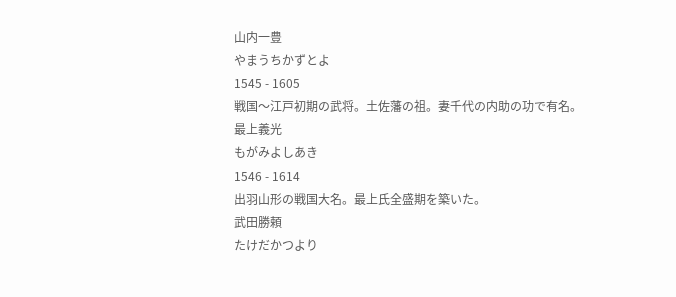山内一豊
やまうちかずとよ
1545 - 1605
戦国〜江戸初期の武将。土佐藩の祖。妻千代の内助の功で有名。
最上義光
もがみよしあき
1546 - 1614
出羽山形の戦国大名。最上氏全盛期を築いた。
武田勝頼
たけだかつより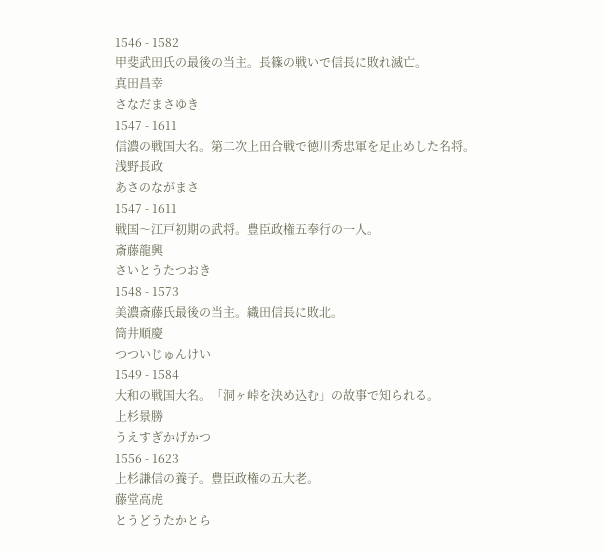1546 - 1582
甲斐武田氏の最後の当主。長篠の戦いで信長に敗れ滅亡。
真田昌幸
さなだまさゆき
1547 - 1611
信濃の戦国大名。第二次上田合戦で徳川秀忠軍を足止めした名将。
浅野長政
あさのながまさ
1547 - 1611
戦国〜江戸初期の武将。豊臣政権五奉行の一人。
斎藤龍興
さいとうたつおき
1548 - 1573
美濃斎藤氏最後の当主。織田信長に敗北。
筒井順慶
つついじゅんけい
1549 - 1584
大和の戦国大名。「洞ヶ峠を決め込む」の故事で知られる。
上杉景勝
うえすぎかげかつ
1556 - 1623
上杉謙信の養子。豊臣政権の五大老。
藤堂高虎
とうどうたかとら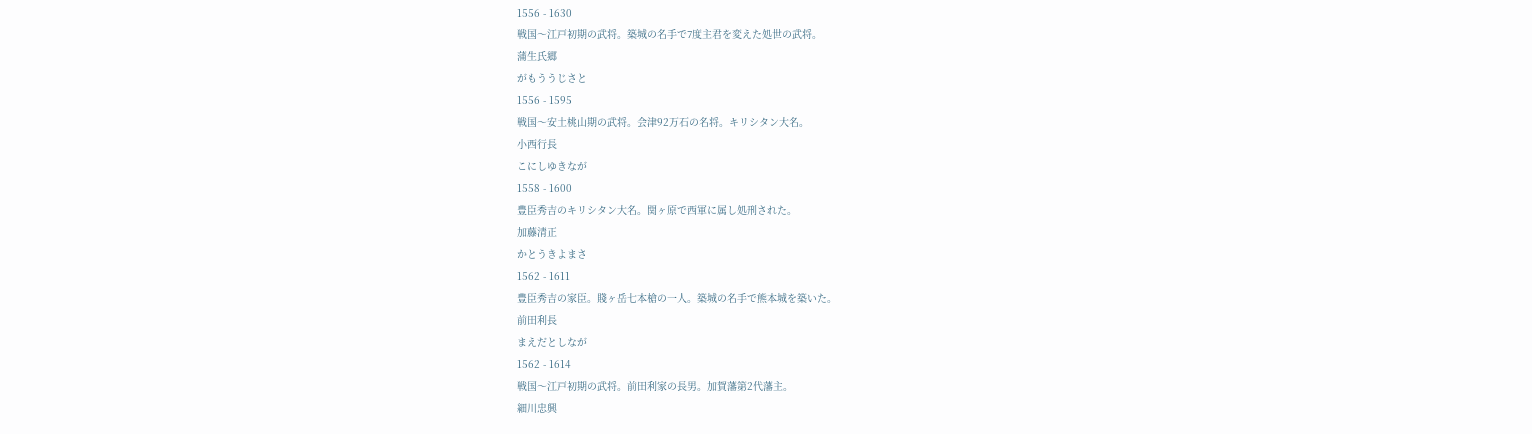1556 - 1630
戦国〜江戸初期の武将。築城の名手で7度主君を変えた処世の武将。
蒲生氏郷
がもううじさと
1556 - 1595
戦国〜安土桃山期の武将。会津92万石の名将。キリシタン大名。
小西行長
こにしゆきなが
1558 - 1600
豊臣秀吉のキリシタン大名。関ヶ原で西軍に属し処刑された。
加藤清正
かとうきよまさ
1562 - 1611
豊臣秀吉の家臣。賤ヶ岳七本槍の一人。築城の名手で熊本城を築いた。
前田利長
まえだとしなが
1562 - 1614
戦国〜江戸初期の武将。前田利家の長男。加賀藩第2代藩主。
細川忠興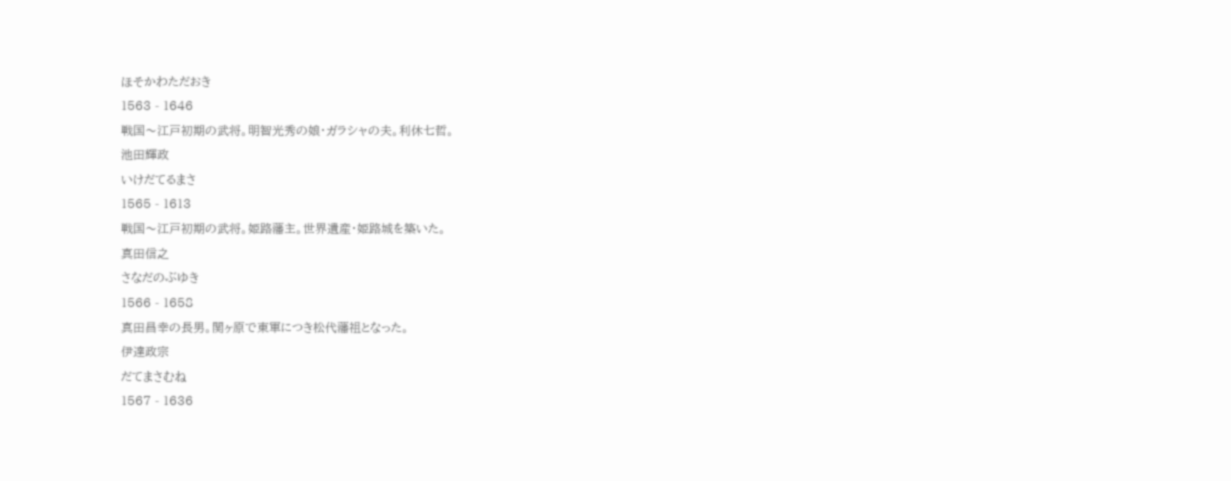ほそかわただおき
1563 - 1646
戦国〜江戸初期の武将。明智光秀の娘・ガラシャの夫。利休七哲。
池田輝政
いけだてるまさ
1565 - 1613
戦国〜江戸初期の武将。姫路藩主。世界遺産・姫路城を築いた。
真田信之
さなだのぶゆき
1566 - 1658
真田昌幸の長男。関ヶ原で東軍につき松代藩祖となった。
伊達政宗
だてまさむね
1567 - 1636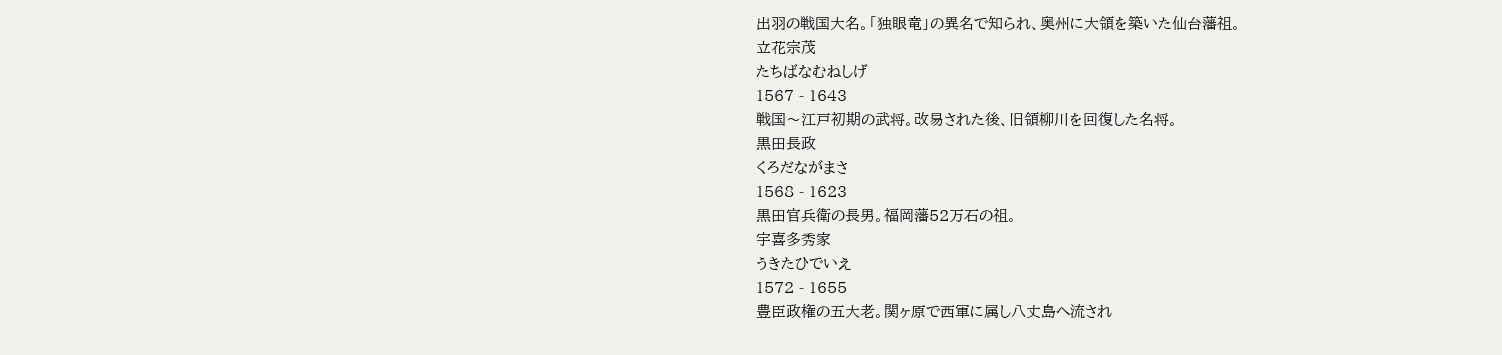出羽の戦国大名。「独眼竜」の異名で知られ、奥州に大領を築いた仙台藩祖。
立花宗茂
たちばなむねしげ
1567 - 1643
戦国〜江戸初期の武将。改易された後、旧領柳川を回復した名将。
黒田長政
くろだながまさ
1568 - 1623
黒田官兵衛の長男。福岡藩52万石の祖。
宇喜多秀家
うきたひでいえ
1572 - 1655
豊臣政権の五大老。関ヶ原で西軍に属し八丈島へ流され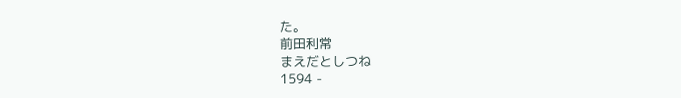た。
前田利常
まえだとしつね
1594 -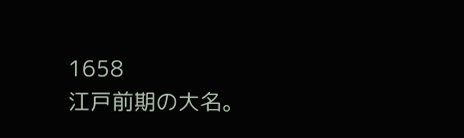1658
江戸前期の大名。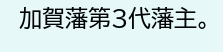加賀藩第3代藩主。